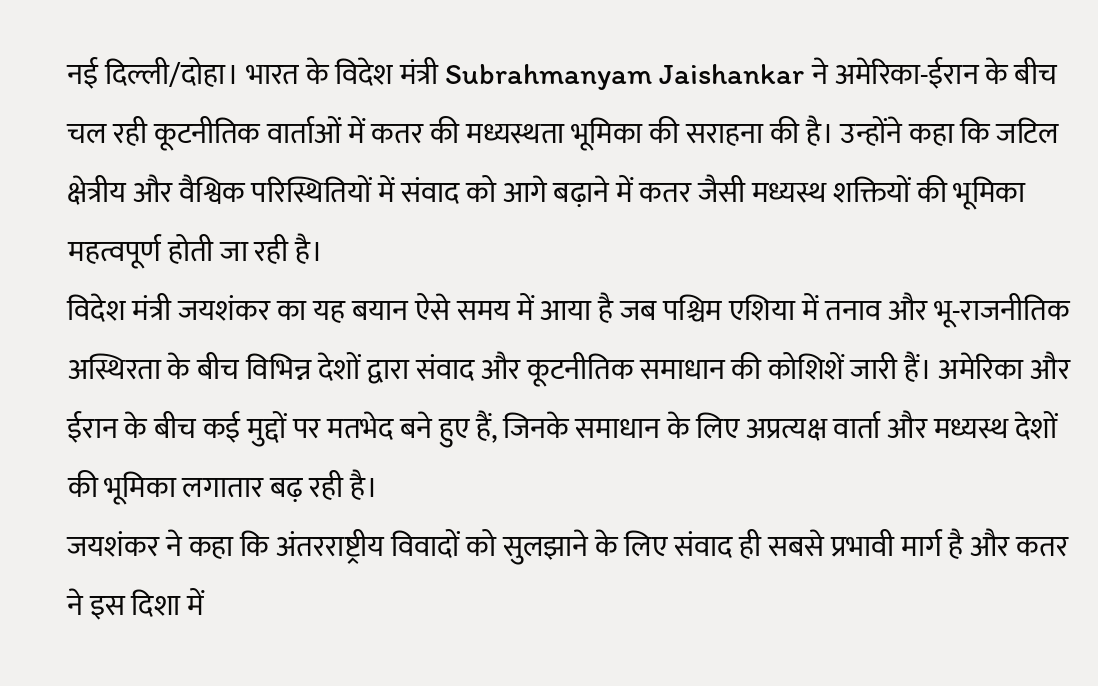नई दिल्ली/दोहा। भारत के विदेश मंत्री Subrahmanyam Jaishankar ने अमेरिका-ईरान के बीच चल रही कूटनीतिक वार्ताओं में कतर की मध्यस्थता भूमिका की सराहना की है। उन्होंने कहा कि जटिल क्षेत्रीय और वैश्विक परिस्थितियों में संवाद को आगे बढ़ाने में कतर जैसी मध्यस्थ शक्तियों की भूमिका महत्वपूर्ण होती जा रही है।
विदेश मंत्री जयशंकर का यह बयान ऐसे समय में आया है जब पश्चिम एशिया में तनाव और भू-राजनीतिक अस्थिरता के बीच विभिन्न देशों द्वारा संवाद और कूटनीतिक समाधान की कोशिशें जारी हैं। अमेरिका और ईरान के बीच कई मुद्दों पर मतभेद बने हुए हैं, जिनके समाधान के लिए अप्रत्यक्ष वार्ता और मध्यस्थ देशों की भूमिका लगातार बढ़ रही है।
जयशंकर ने कहा कि अंतरराष्ट्रीय विवादों को सुलझाने के लिए संवाद ही सबसे प्रभावी मार्ग है और कतर ने इस दिशा में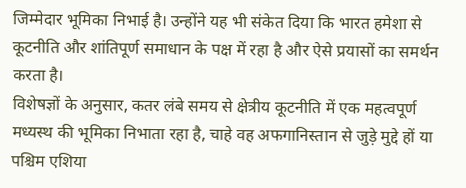जिम्मेदार भूमिका निभाई है। उन्होंने यह भी संकेत दिया कि भारत हमेशा से कूटनीति और शांतिपूर्ण समाधान के पक्ष में रहा है और ऐसे प्रयासों का समर्थन करता है।
विशेषज्ञों के अनुसार, कतर लंबे समय से क्षेत्रीय कूटनीति में एक महत्वपूर्ण मध्यस्थ की भूमिका निभाता रहा है, चाहे वह अफगानिस्तान से जुड़े मुद्दे हों या पश्चिम एशिया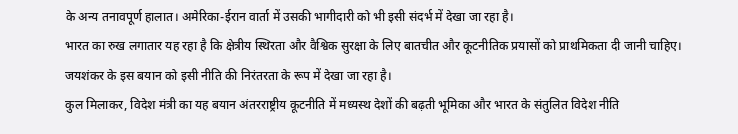के अन्य तनावपूर्ण हालात। अमेरिका-ईरान वार्ता में उसकी भागीदारी को भी इसी संदर्भ में देखा जा रहा है।
भारत का रुख लगातार यह रहा है कि क्षेत्रीय स्थिरता और वैश्विक सुरक्षा के लिए बातचीत और कूटनीतिक प्रयासों को प्राथमिकता दी जानी चाहिए। जयशंकर के इस बयान को इसी नीति की निरंतरता के रूप में देखा जा रहा है।
कुल मिलाकर, विदेश मंत्री का यह बयान अंतरराष्ट्रीय कूटनीति में मध्यस्थ देशों की बढ़ती भूमिका और भारत के संतुलित विदेश नीति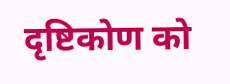दृष्टिकोण को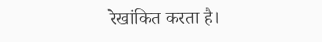रेखांकित करता है।